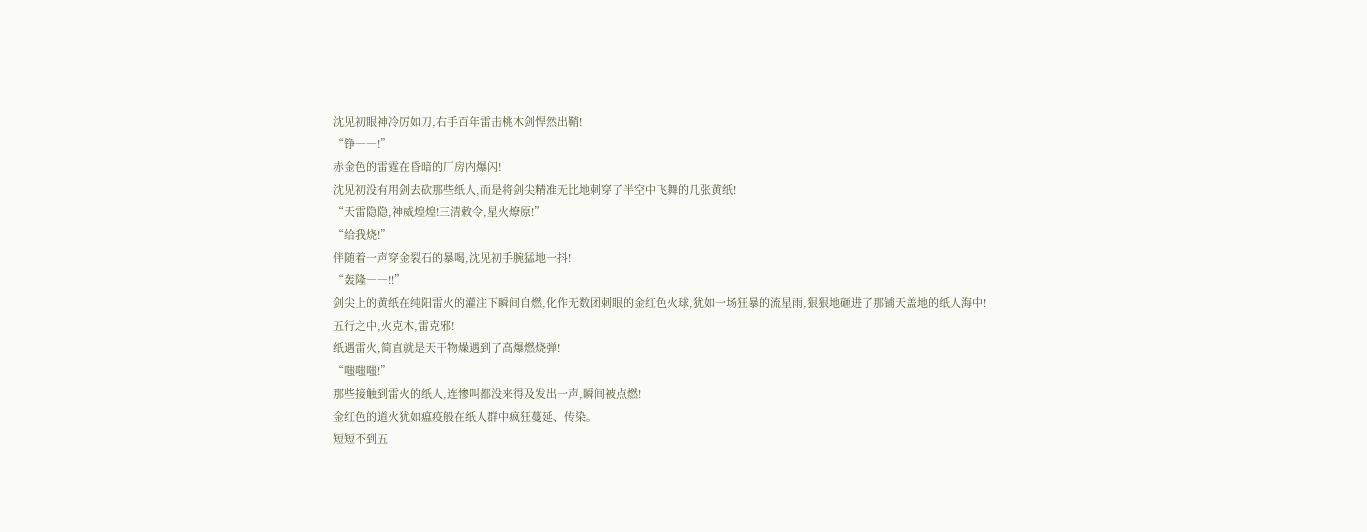沈见初眼神冷厉如刀,右手百年雷击桃木剑悍然出鞘!
“铮――!”
赤金色的雷霆在昏暗的厂房内爆闪!
沈见初没有用剑去砍那些纸人,而是将剑尖精准无比地刺穿了半空中飞舞的几张黄纸!
“天雷隐隐,神威煌煌!三清敕令,星火燎原!”
“给我烧!”
伴随着一声穿金裂石的暴喝,沈见初手腕猛地一抖!
“轰隆――!!”
剑尖上的黄纸在纯阳雷火的灌注下瞬间自燃,化作无数团刺眼的金红色火球,犹如一场狂暴的流星雨,狠狠地砸进了那铺天盖地的纸人海中!
五行之中,火克木,雷克邪!
纸遇雷火,简直就是天干物燥遇到了高爆燃烧弹!
“嗤嗤嗤!”
那些接触到雷火的纸人,连惨叫都没来得及发出一声,瞬间被点燃!
金红色的道火犹如瘟疫般在纸人群中疯狂蔓延、传染。
短短不到五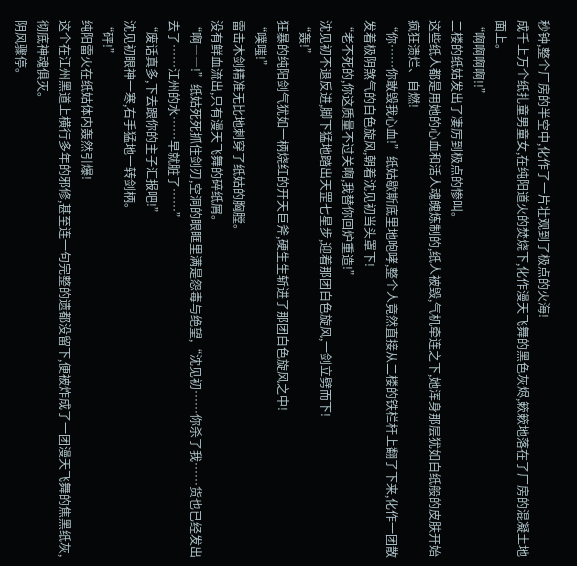秒钟,整个厂房的半空中,化作了一片壮观到了极点的火海!
成千上万个纸扎童男童女,在纯阳道火的焚烧下,化作漫天飞舞的黑色灰烬,簌簌地落在了厂房的混凝土地面上。
“啊啊啊啊!!”
二楼的纸姑发出了凄厉到极点的惨叫。
这些纸人都是用她的心血和活人魂魄炼制的,纸人被毁,气机牵连之下,她浑身那层犹如白纸般的皮肤开始疯狂溃烂、自燃!
“你……你敢毁我心血!”纸姑歇斯底里地咆哮,整个人竟然直接从二楼的铁栏杆上翻了下来,化作一团散发着极阴煞气的白色旋风,朝着沈见初当头罩下!
“老不死的,你这质量不过关啊,我替你回炉重造!”
沈见初不退反进,脚下猛地踏出天罡七星步,迎着那团白色旋风,一剑立劈而下!
“轰!”
狂暴的纯阳剑气犹如一柄烧红的开天巨斧,硬生生斩进了那团白色旋风之中!
“噗嗤!”
雷击木剑精准无比地刺穿了纸姑的胸膛。
没有鲜血流出,只有漫天飞舞的碎纸屑。
“啊――!”纸姑死死抓住剑刃,空洞的眼眶里满是怨毒与绝望,“沈见初……你杀了我……货也已经发出去了……江州的水……早就脏了……”
“废话真多,下去跟你的主子汇报吧!”
沈见初眼神一寒,右手猛地一转剑柄。
“砰!”
纯阳雷火在纸姑体内轰然引爆!
这个在江州黑道上横行多年的邪修,甚至连一句完整的遗都没留下,便被炸成了一团漫天飞舞的焦黑纸灰,彻底神魂俱灭。
阴风骤停。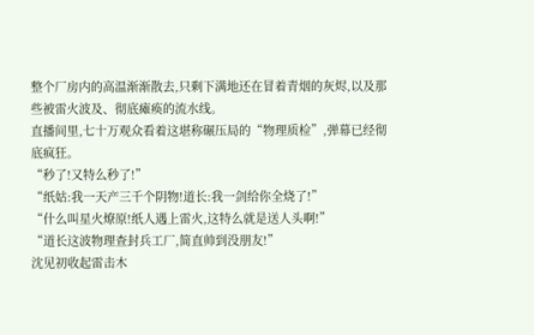整个厂房内的高温渐渐散去,只剩下满地还在冒着青烟的灰烬,以及那些被雷火波及、彻底瘫痪的流水线。
直播间里,七十万观众看着这堪称碾压局的“物理质检”,弹幕已经彻底疯狂。
“秒了!又特么秒了!”
“纸姑:我一天产三千个阴物!道长:我一剑给你全烧了!”
“什么叫星火燎原!纸人遇上雷火,这特么就是送人头啊!”
“道长这波物理查封兵工厂,简直帅到没朋友!”
沈见初收起雷击木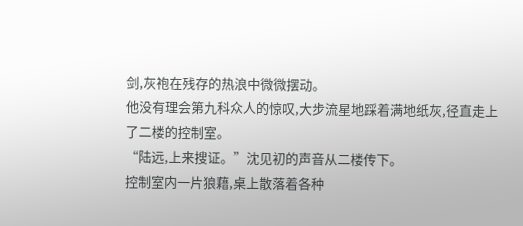剑,灰袍在残存的热浪中微微摆动。
他没有理会第九科众人的惊叹,大步流星地踩着满地纸灰,径直走上了二楼的控制室。
“陆远,上来搜证。”沈见初的声音从二楼传下。
控制室内一片狼藉,桌上散落着各种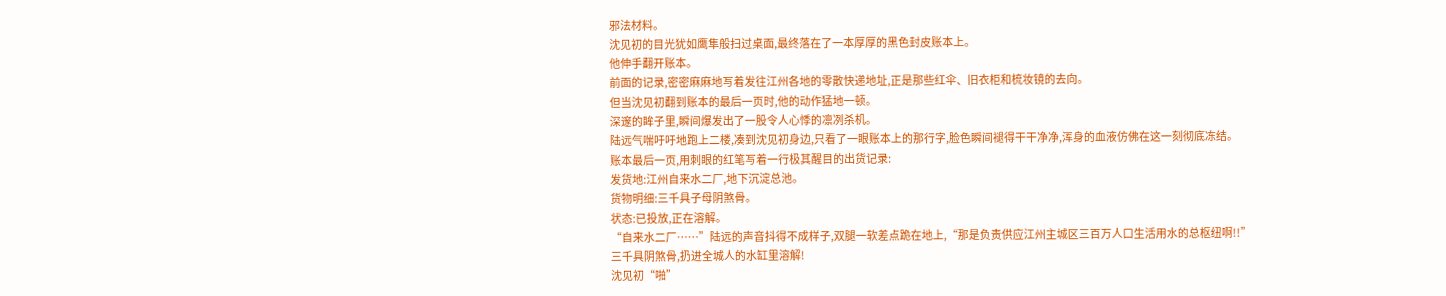邪法材料。
沈见初的目光犹如鹰隼般扫过桌面,最终落在了一本厚厚的黑色封皮账本上。
他伸手翻开账本。
前面的记录,密密麻麻地写着发往江州各地的零散快递地址,正是那些红伞、旧衣柜和梳妆镜的去向。
但当沈见初翻到账本的最后一页时,他的动作猛地一顿。
深邃的眸子里,瞬间爆发出了一股令人心悸的凛冽杀机。
陆远气喘吁吁地跑上二楼,凑到沈见初身边,只看了一眼账本上的那行字,脸色瞬间褪得干干净净,浑身的血液仿佛在这一刻彻底冻结。
账本最后一页,用刺眼的红笔写着一行极其醒目的出货记录:
发货地:江州自来水二厂,地下沉淀总池。
货物明细:三千具子母阴煞骨。
状态:已投放,正在溶解。
“自来水二厂……”陆远的声音抖得不成样子,双腿一软差点跪在地上,“那是负责供应江州主城区三百万人口生活用水的总枢纽啊!!”
三千具阴煞骨,扔进全城人的水缸里溶解!
沈见初“啪”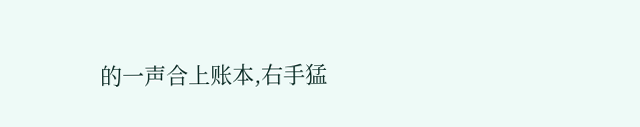的一声合上账本,右手猛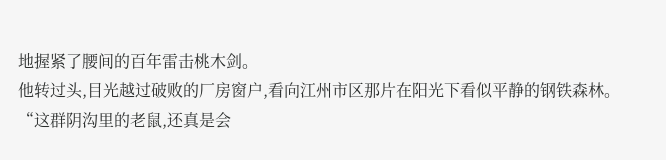地握紧了腰间的百年雷击桃木剑。
他转过头,目光越过破败的厂房窗户,看向江州市区那片在阳光下看似平静的钢铁森林。
“这群阴沟里的老鼠,还真是会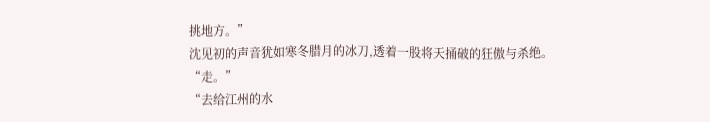挑地方。”
沈见初的声音犹如寒冬腊月的冰刀,透着一股将天捅破的狂傲与杀绝。
“走。”
“去给江州的水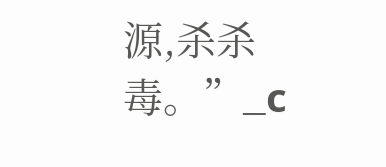源,杀杀毒。”_c